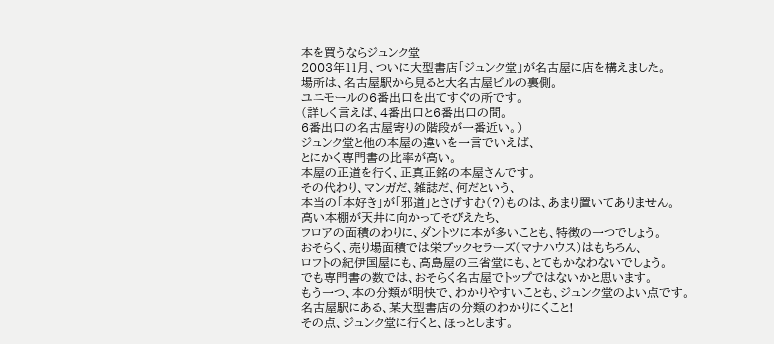本を買うならジュンク堂
2003年11月、ついに大型書店「ジュンク堂」が名古屋に店を構えました。
場所は、名古屋駅から見ると大名古屋ビルの裏側。
ユニモールの6番出口を出てすぐの所です。
(詳しく言えば、4番出口と6番出口の間。
6番出口の名古屋寄りの階段が一番近い。)
ジュンク堂と他の本屋の違いを一言でいえば、
とにかく専門書の比率が高い。
本屋の正道を行く、正真正銘の本屋さんです。
その代わり、マンガだ、雑誌だ、何だという、
本当の「本好き」が「邪道」とさげすむ(?)ものは、あまり置いてありません。
高い本棚が天井に向かってそびえたち、
フロアの面積のわりに、ダントツに本が多いことも、特徴の一つでしょう。
おそらく、売り場面積では栄ブックセラーズ(マナハウス)はもちろん、
ロフトの紀伊国屋にも、高島屋の三省堂にも、とてもかなわないでしょう。
でも専門書の数では、おそらく名古屋でトップではないかと思います。
もう一つ、本の分類が明快で、わかりやすいことも、ジュンク堂のよい点です。
名古屋駅にある、某大型書店の分類のわかりにくこと!
その点、ジュンク堂に行くと、ほっとします。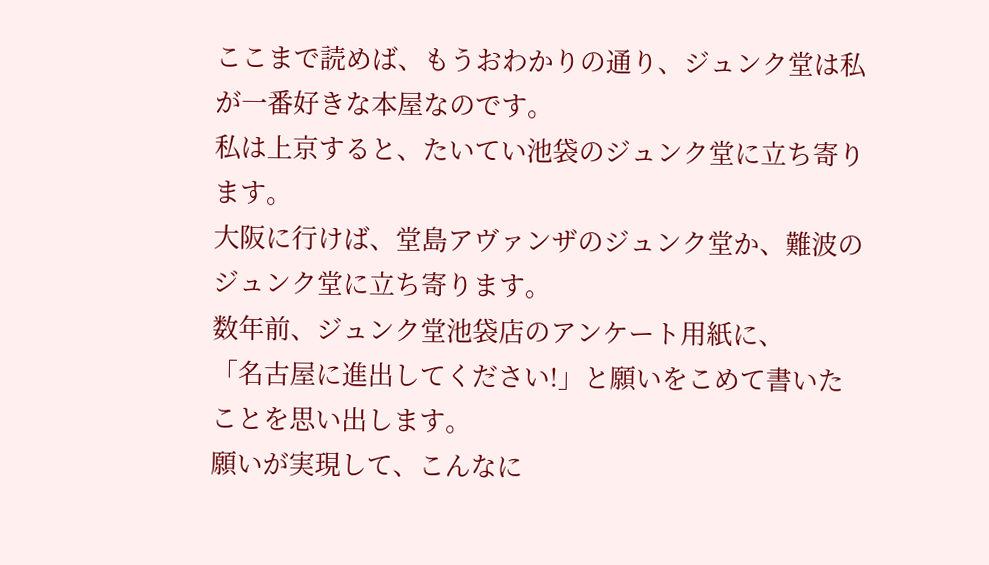ここまで読めば、もうおわかりの通り、ジュンク堂は私が一番好きな本屋なのです。
私は上京すると、たいてい池袋のジュンク堂に立ち寄ります。
大阪に行けば、堂島アヴァンザのジュンク堂か、難波のジュンク堂に立ち寄ります。
数年前、ジュンク堂池袋店のアンケート用紙に、
「名古屋に進出してください!」と願いをこめて書いたことを思い出します。
願いが実現して、こんなに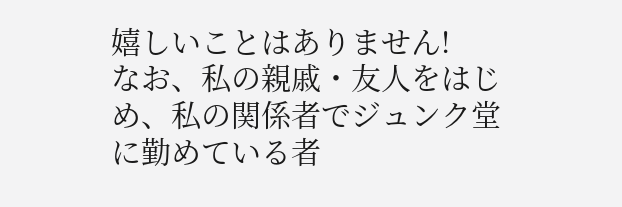嬉しいことはありません!
なお、私の親戚・友人をはじめ、私の関係者でジュンク堂に勤めている者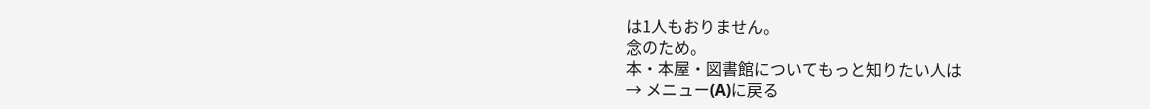は1人もおりません。
念のため。
本・本屋・図書館についてもっと知りたい人は
→ メニュー(A)に戻る